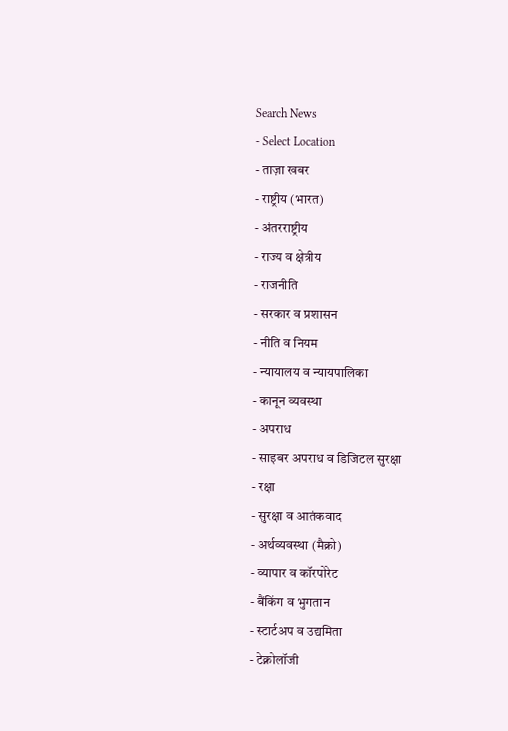Search News
- Select Location
- ताज़ा खबर
- राष्ट्रीय (भारत)
- अंतरराष्ट्रीय
- राज्य व क्षेत्रीय
- राजनीति
- सरकार व प्रशासन
- नीति व नियम
- न्यायालय व न्यायपालिका
- कानून व्यवस्था
- अपराध
- साइबर अपराध व डिजिटल सुरक्षा
- रक्षा
- सुरक्षा व आतंकवाद
- अर्थव्यवस्था (मैक्रो)
- व्यापार व कॉरपोरेट
- बैंकिंग व भुगतान
- स्टार्टअप व उद्यमिता
- टेक्नोलॉजी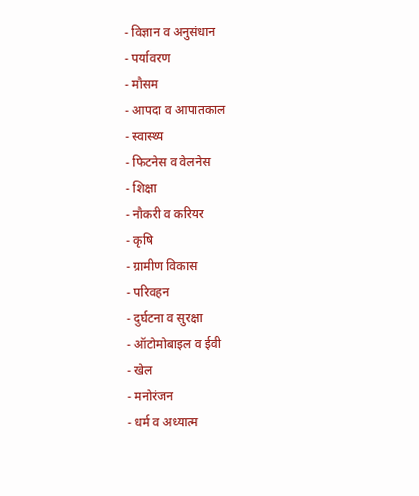- विज्ञान व अनुसंधान
- पर्यावरण
- मौसम
- आपदा व आपातकाल
- स्वास्थ्य
- फिटनेस व वेलनेस
- शिक्षा
- नौकरी व करियर
- कृषि
- ग्रामीण विकास
- परिवहन
- दुर्घटना व सुरक्षा
- ऑटोमोबाइल व ईवी
- खेल
- मनोरंजन
- धर्म व अध्यात्म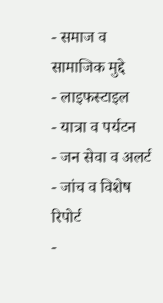- समाज व सामाजिक मुद्दे
- लाइफस्टाइल
- यात्रा व पर्यटन
- जन सेवा व अलर्ट
- जांच व विशेष रिपोर्ट
-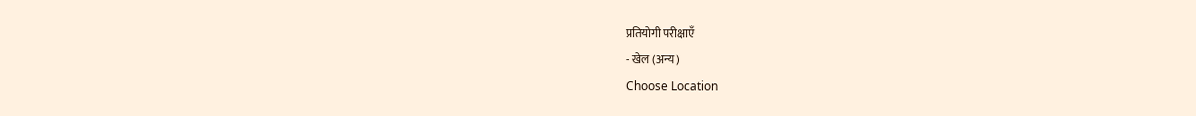प्रतियोगी परीक्षाएँ
- खेल (अन्य)
Choose Location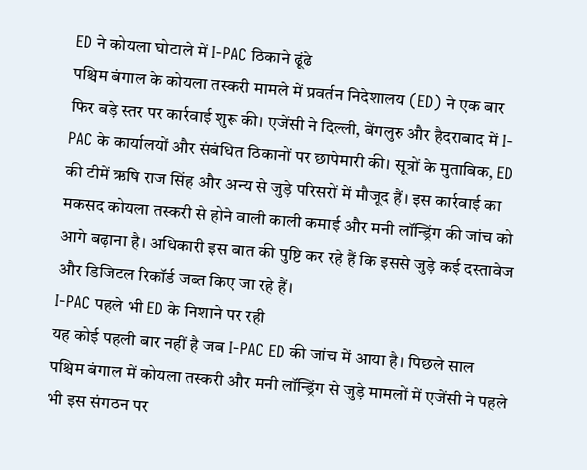ED ने कोयला घोटाले में I-PAC ठिकाने ढूंढे
पश्चिम बंगाल के कोयला तस्करी मामले में प्रवर्तन निदेशालय (ED) ने एक बार फिर बड़े स्तर पर कार्रवाई शुरू की। एजेंसी ने दिल्ली, बेंगलुरु और हैदराबाद में I-PAC के कार्यालयों और संबंधित ठिकानों पर छापेमारी की। सूत्रों के मुताबिक, ED की टीमें ऋषि राज सिंह और अन्य से जुड़े परिसरों में मौजूद हैं। इस कार्रवाई का मकसद कोयला तस्करी से होने वाली काली कमाई और मनी लॉन्ड्रिंग की जांच को आगे बढ़ाना है। अधिकारी इस बात की पुष्टि कर रहे हैं कि इससे जुड़े कई दस्तावेज और डिजिटल रिकॉर्ड जब्त किए जा रहे हैं।
I-PAC पहले भी ED के निशाने पर रही
यह कोई पहली बार नहीं है जब I-PAC ED की जांच में आया है। पिछले साल पश्चिम बंगाल में कोयला तस्करी और मनी लॉन्ड्रिंग से जुड़े मामलों में एजेंसी ने पहले भी इस संगठन पर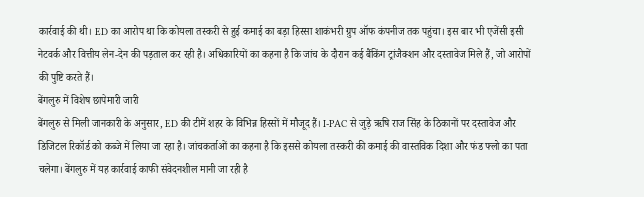कार्रवाई की थी। ED का आरोप था कि कोयला तस्करी से हुई कमाई का बड़ा हिस्सा शाकंभरी ग्रुप ऑफ कंपनीज तक पहुंचा। इस बार भी एजेंसी इसी नेटवर्क और वित्तीय लेन-देन की पड़ताल कर रही है। अधिकारियों का कहना है कि जांच के दौरान कई बैंकिंग ट्रांजैक्शन और दस्तावेज मिले हैं, जो आरोपों की पुष्टि करते हैं।
बेंगलुरु में विशेष छापेमारी जारी
बेंगलुरु से मिली जानकारी के अनुसार, ED की टीमें शहर के विभिन्न हिस्सों में मौजूद हैं। I-PAC से जुड़े ऋषि राज सिंह के ठिकानों पर दस्तावेज और डिजिटल रिकॉर्ड को कब्जे में लिया जा रहा है। जांचकर्ताओं का कहना है कि इससे कोयला तस्करी की कमाई की वास्तविक दिशा और फंड फ्लो का पता चलेगा। बेंगलुरु में यह कार्रवाई काफी संवेदनशील मानी जा रही है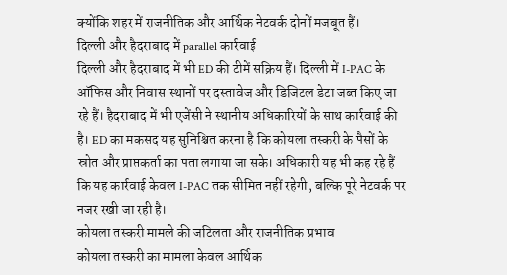क्योंकि शहर में राजनीतिक और आर्थिक नेटवर्क दोनों मजबूत हैं।
दिल्ली और हैदराबाद में parallel कार्रवाई
दिल्ली और हैदराबाद में भी ED की टीमें सक्रिय हैं। दिल्ली में I-PAC के ऑफिस और निवास स्थानों पर दस्तावेज और डिजिटल डेटा जब्त किए जा रहे हैं। हैदराबाद में भी एजेंसी ने स्थानीय अधिकारियों के साथ कार्रवाई की है। ED का मकसद यह सुनिश्चित करना है कि कोयला तस्करी के पैसों के स्रोत और प्राप्तकर्ता का पता लगाया जा सके। अधिकारी यह भी कह रहे हैं कि यह कार्रवाई केवल I-PAC तक सीमित नहीं रहेगी, बल्कि पूरे नेटवर्क पर नजर रखी जा रही है।
कोयला तस्करी मामले की जटिलता और राजनीतिक प्रभाव
कोयला तस्करी का मामला केवल आर्थिक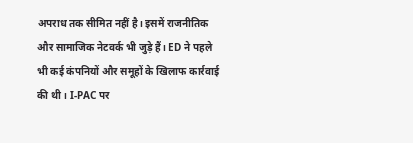अपराध तक सीमित नहीं है। इसमें राजनीतिक और सामाजिक नेटवर्क भी जुड़े हैं। ED ने पहले भी कई कंपनियों और समूहों के खिलाफ कार्रवाई की थी। I-PAC पर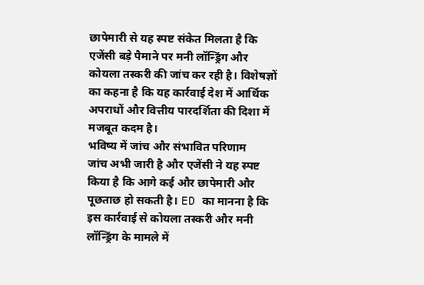छापेमारी से यह स्पष्ट संकेत मिलता है कि एजेंसी बड़े पैमाने पर मनी लॉन्ड्रिंग और कोयला तस्करी की जांच कर रही है। विशेषज्ञों का कहना है कि यह कार्रवाई देश में आर्थिक अपराधों और वित्तीय पारदर्शिता की दिशा में मजबूत कदम है।
भविष्य में जांच और संभावित परिणाम
जांच अभी जारी है और एजेंसी ने यह स्पष्ट किया है कि आगे कई और छापेमारी और पूछताछ हो सकती है। ED का मानना है कि इस कार्रवाई से कोयला तस्करी और मनी लॉन्ड्रिंग के मामले में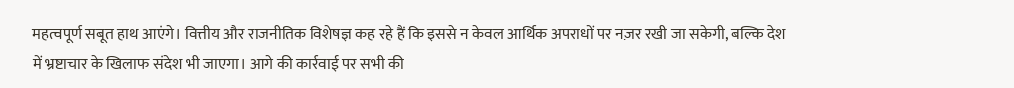महत्वपूर्ण सबूत हाथ आएंगे। वित्तीय और राजनीतिक विशेषज्ञ कह रहे हैं कि इससे न केवल आर्थिक अपराधों पर नज़र रखी जा सकेगी, बल्कि देश में भ्रष्टाचार के खिलाफ संदेश भी जाएगा। आगे की कार्रवाई पर सभी की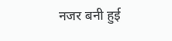नजर बनी हुई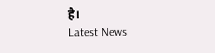है।
Latest News